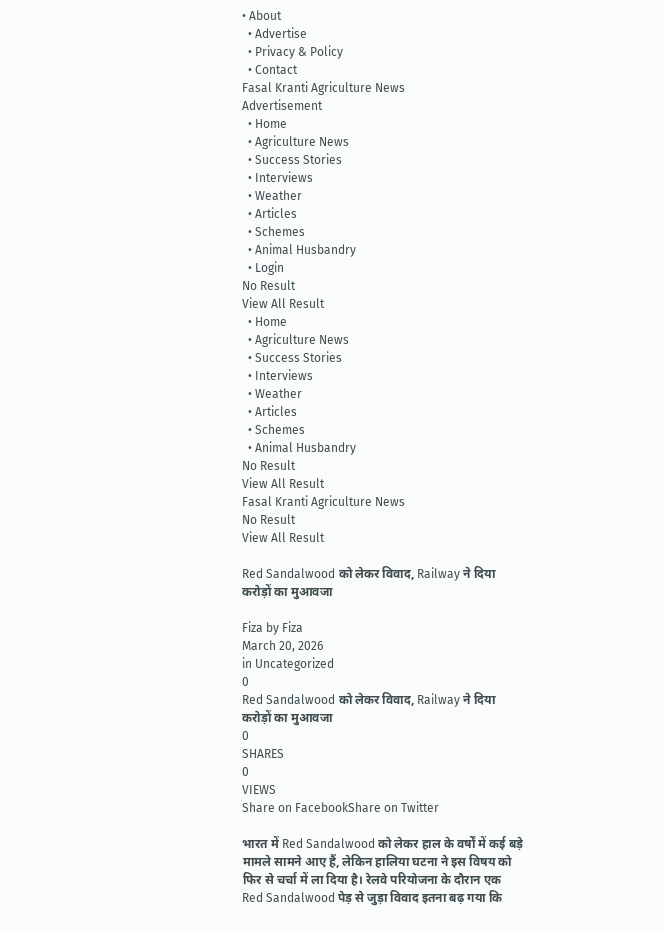• About
  • Advertise
  • Privacy & Policy
  • Contact
Fasal Kranti Agriculture News
Advertisement
  • Home
  • Agriculture News
  • Success Stories
  • Interviews
  • Weather
  • Articles
  • Schemes
  • Animal Husbandry
  • Login
No Result
View All Result
  • Home
  • Agriculture News
  • Success Stories
  • Interviews
  • Weather
  • Articles
  • Schemes
  • Animal Husbandry
No Result
View All Result
Fasal Kranti Agriculture News
No Result
View All Result

Red Sandalwood को लेकर विवाद, Railway ने दिया करोड़ों का मुआवजा

Fiza by Fiza
March 20, 2026
in Uncategorized
0
Red Sandalwood को लेकर विवाद, Railway ने दिया करोड़ों का मुआवजा
0
SHARES
0
VIEWS
Share on FacebookShare on Twitter

भारत में Red Sandalwood को लेकर हाल के वर्षों में कई बड़े मामले सामने आए हैं, लेकिन हालिया घटना ने इस विषय को फिर से चर्चा में ला दिया है। रेलवे परियोजना के दौरान एक Red Sandalwood पेड़ से जुड़ा विवाद इतना बढ़ गया कि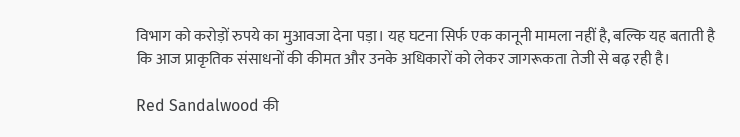विभाग को करोड़ों रुपये का मुआवजा देना पड़ा। यह घटना सिर्फ एक कानूनी मामला नहीं है, बल्कि यह बताती है कि आज प्राकृतिक संसाधनों की कीमत और उनके अधिकारों को लेकर जागरूकता तेजी से बढ़ रही है।

Red Sandalwood की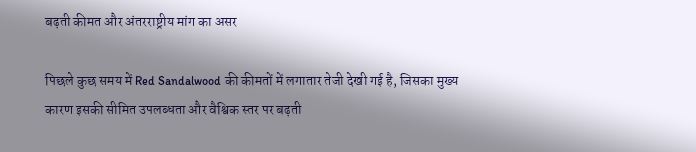बढ़ती कीमत और अंतरराष्ट्रीय मांग का असर

पिछले कुछ समय में Red Sandalwood की कीमतों में लगातार तेजी देखी गई है, जिसका मुख्य कारण इसकी सीमित उपलब्धता और वैश्विक स्तर पर बढ़ती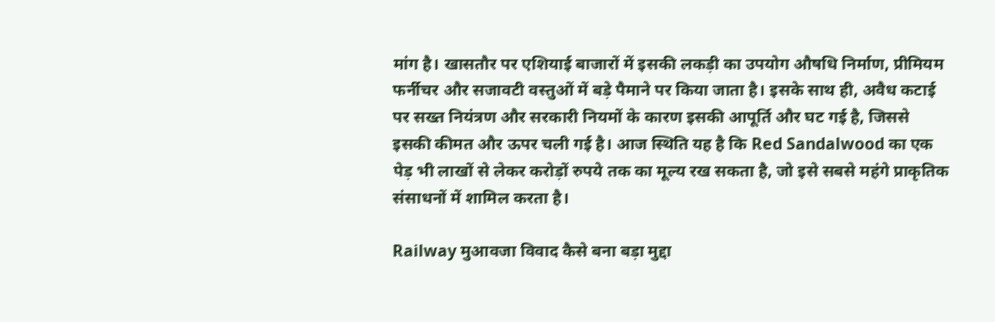मांग है। खासतौर पर एशियाई बाजारों में इसकी लकड़ी का उपयोग औषधि निर्माण, प्रीमियम फर्नीचर और सजावटी वस्तुओं में बड़े पैमाने पर किया जाता है। इसके साथ ही, अवैध कटाई पर सख्त नियंत्रण और सरकारी नियमों के कारण इसकी आपूर्ति और घट गई है, जिससे इसकी कीमत और ऊपर चली गई है। आज स्थिति यह है कि Red Sandalwood का एक पेड़ भी लाखों से लेकर करोड़ों रुपये तक का मूल्य रख सकता है, जो इसे सबसे महंगे प्राकृतिक संसाधनों में शामिल करता है।

Railway मुआवजा विवाद कैसे बना बड़ा मुद्दा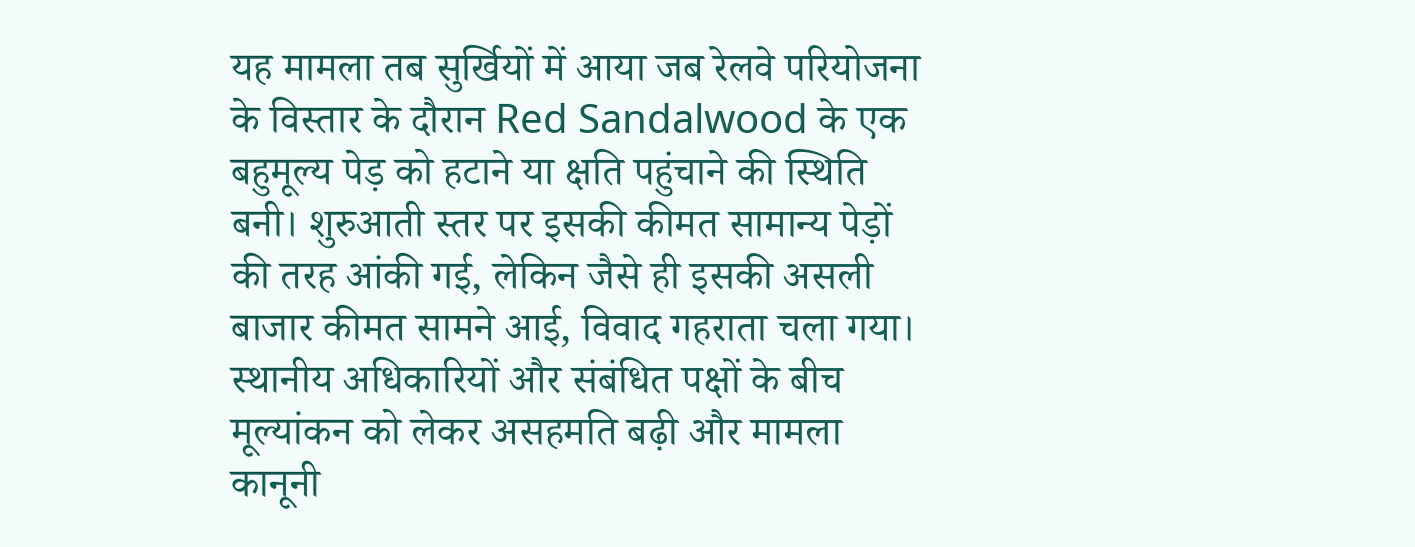यह मामला तब सुर्खियों में आया जब रेलवे परियोजना के विस्तार के दौरान Red Sandalwood के एक बहुमूल्य पेड़ को हटाने या क्षति पहुंचाने की स्थिति बनी। शुरुआती स्तर पर इसकी कीमत सामान्य पेड़ों की तरह आंकी गई, लेकिन जैसे ही इसकी असली बाजार कीमत सामने आई, विवाद गहराता चला गया। स्थानीय अधिकारियों और संबंधित पक्षों के बीच मूल्यांकन को लेकर असहमति बढ़ी और मामला कानूनी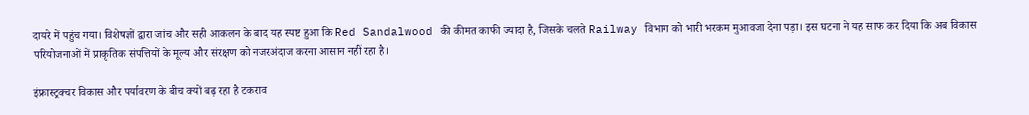दायरे में पहुंच गया। विशेषज्ञों द्वारा जांच और सही आकलन के बाद यह स्पष्ट हुआ कि Red Sandalwood की कीमत काफी ज्यादा है, जिसके चलते Railway विभाग को भारी भरकम मुआवजा देना पड़ा। इस घटना ने यह साफ कर दिया कि अब विकास परियोजनाओं में प्राकृतिक संपत्तियों के मूल्य और संरक्षण को नजरअंदाज करना आसान नहीं रहा है।

इंफ्रास्ट्रक्चर विकास और पर्यावरण के बीच क्यों बढ़ रहा है टकराव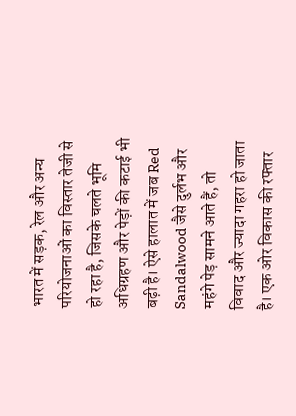भारत में सड़क, रेल और अन्य परियोजनाओं का विस्तार तेजी से हो रहा है, जिसके चलते भूमि अधिग्रहण और पेड़ों की कटाई भी बढ़ी है। ऐसे हालात में जब Red Sandalwood जैसे दुर्लभ और महंगे पेड़ सामने आते हैं, तो विवाद और ज्यादा गहरा हो जाता है। एक ओर विकास की रफ्तार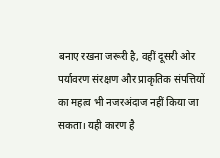बनाए रखना जरूरी है, वहीं दूसरी ओर पर्यावरण संरक्षण और प्राकृतिक संपत्तियों का महत्व भी नजरअंदाज नहीं किया जा सकता। यही कारण है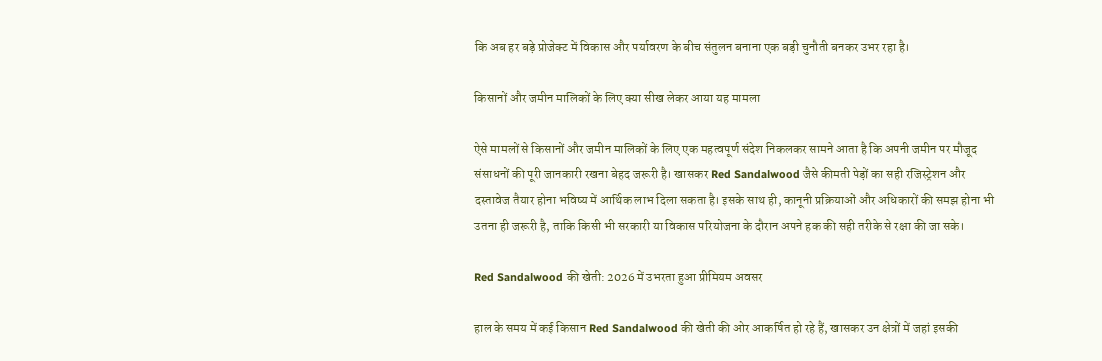कि अब हर बड़े प्रोजेक्ट में विकास और पर्यावरण के बीच संतुलन बनाना एक बड़ी चुनौती बनकर उभर रहा है।

किसानों और जमीन मालिकों के लिए क्या सीख लेकर आया यह मामला

ऐसे मामलों से किसानों और जमीन मालिकों के लिए एक महत्वपूर्ण संदेश निकलकर सामने आता है कि अपनी जमीन पर मौजूद संसाधनों की पूरी जानकारी रखना बेहद जरूरी है। खासकर Red Sandalwood जैसे कीमती पेड़ों का सही रजिस्ट्रेशन और दस्तावेज तैयार होना भविष्य में आर्थिक लाभ दिला सकता है। इसके साथ ही, कानूनी प्रक्रियाओं और अधिकारों की समझ होना भी उतना ही जरूरी है, ताकि किसी भी सरकारी या विकास परियोजना के दौरान अपने हक की सही तरीके से रक्षा की जा सके।

Red Sandalwood की खेती: 2026 में उभरता हुआ प्रीमियम अवसर

हाल के समय में कई किसान Red Sandalwood की खेती की ओर आकर्षित हो रहे हैं, खासकर उन क्षेत्रों में जहां इसकी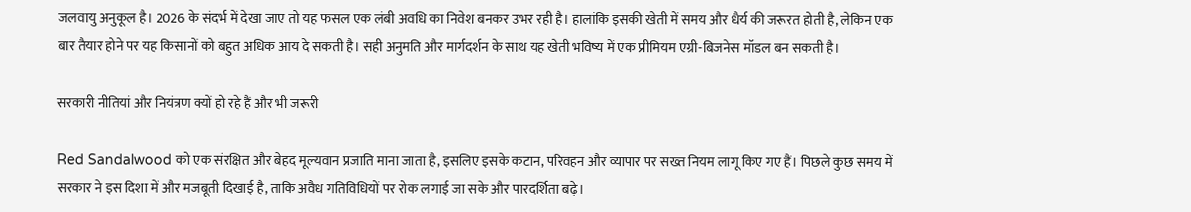जलवायु अनुकूल है। 2026 के संदर्भ में देखा जाए तो यह फसल एक लंबी अवधि का निवेश बनकर उभर रही है। हालांकि इसकी खेती में समय और धैर्य की जरूरत होती है, लेकिन एक बार तैयार होने पर यह किसानों को बहुत अधिक आय दे सकती है। सही अनुमति और मार्गदर्शन के साथ यह खेती भविष्य में एक प्रीमियम एग्री-बिजनेस मॉडल बन सकती है।

सरकारी नीतियां और नियंत्रण क्यों हो रहे हैं और भी जरूरी

Red Sandalwood को एक संरक्षित और बेहद मूल्यवान प्रजाति माना जाता है, इसलिए इसके कटान, परिवहन और व्यापार पर सख्त नियम लागू किए गए हैं। पिछले कुछ समय में सरकार ने इस दिशा में और मजबूती दिखाई है, ताकि अवैध गतिविधियों पर रोक लगाई जा सके और पारदर्शिता बढ़े।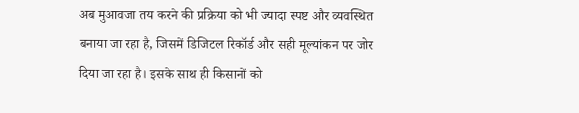अब मुआवजा तय करने की प्रक्रिया को भी ज्यादा स्पष्ट और व्यवस्थित बनाया जा रहा है, जिसमें डिजिटल रिकॉर्ड और सही मूल्यांकन पर जोर दिया जा रहा है। इसके साथ ही किसानों को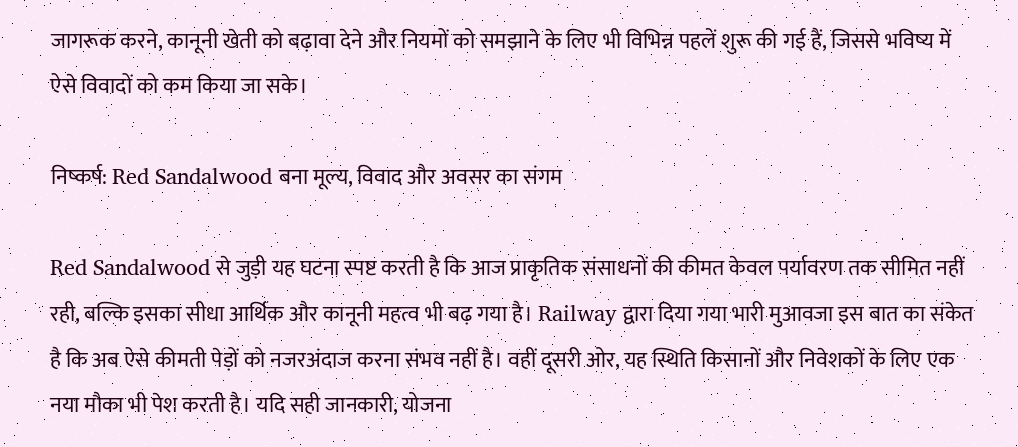जागरूक करने, कानूनी खेती को बढ़ावा देने और नियमों को समझाने के लिए भी विभिन्न पहलें शुरू की गई हैं, जिससे भविष्य में ऐसे विवादों को कम किया जा सके।

निष्कर्ष: Red Sandalwood बना मूल्य, विवाद और अवसर का संगम

Red Sandalwood से जुड़ी यह घटना स्पष्ट करती है कि आज प्राकृतिक संसाधनों की कीमत केवल पर्यावरण तक सीमित नहीं रही, बल्कि इसका सीधा आर्थिक और कानूनी महत्व भी बढ़ गया है। Railway द्वारा दिया गया भारी मुआवजा इस बात का संकेत है कि अब ऐसे कीमती पेड़ों को नजरअंदाज करना संभव नहीं है। वहीं दूसरी ओर, यह स्थिति किसानों और निवेशकों के लिए एक नया मौका भी पेश करती है। यदि सही जानकारी, योजना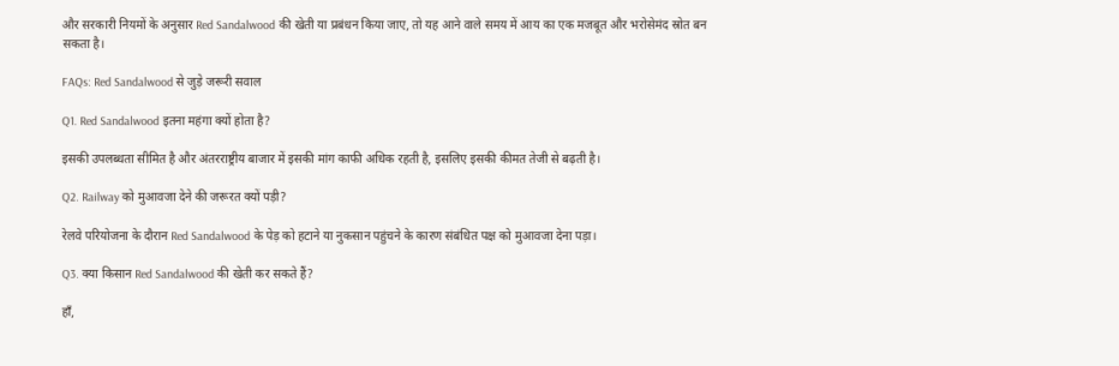और सरकारी नियमों के अनुसार Red Sandalwood की खेती या प्रबंधन किया जाए, तो यह आने वाले समय में आय का एक मजबूत और भरोसेमंद स्रोत बन सकता है।

FAQs: Red Sandalwood से जुड़े जरूरी सवाल

Q1. Red Sandalwood इतना महंगा क्यों होता है?

इसकी उपलब्धता सीमित है और अंतरराष्ट्रीय बाजार में इसकी मांग काफी अधिक रहती है, इसलिए इसकी कीमत तेजी से बढ़ती है।

Q2. Railway को मुआवजा देने की जरूरत क्यों पड़ी?

रेलवे परियोजना के दौरान Red Sandalwood के पेड़ को हटाने या नुकसान पहुंचने के कारण संबंधित पक्ष को मुआवजा देना पड़ा।

Q3. क्या किसान Red Sandalwood की खेती कर सकते हैं?

हाँ,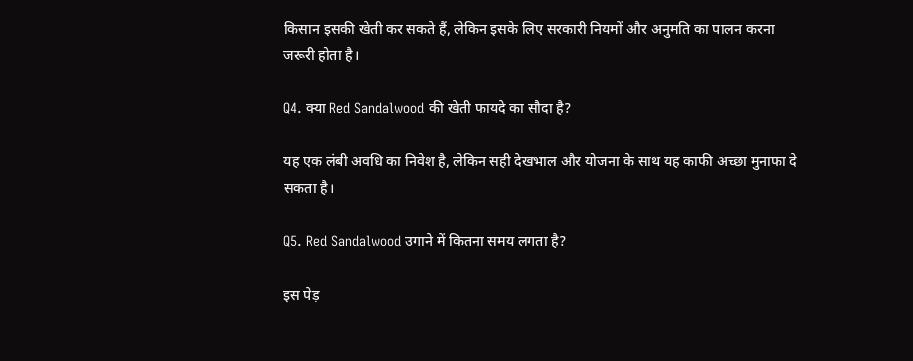किसान इसकी खेती कर सकते हैं, लेकिन इसके लिए सरकारी नियमों और अनुमति का पालन करना जरूरी होता है।

Q4. क्या Red Sandalwood की खेती फायदे का सौदा है?

यह एक लंबी अवधि का निवेश है, लेकिन सही देखभाल और योजना के साथ यह काफी अच्छा मुनाफा दे सकता है।

Q5. Red Sandalwood उगाने में कितना समय लगता है?

इस पेड़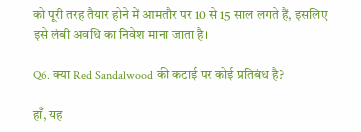को पूरी तरह तैयार होने में आमतौर पर 10 से 15 साल लगते हैं, इसलिए इसे लंबी अवधि का निवेश माना जाता है।

Q6. क्या Red Sandalwood की कटाई पर कोई प्रतिबंध है?

हाँ, यह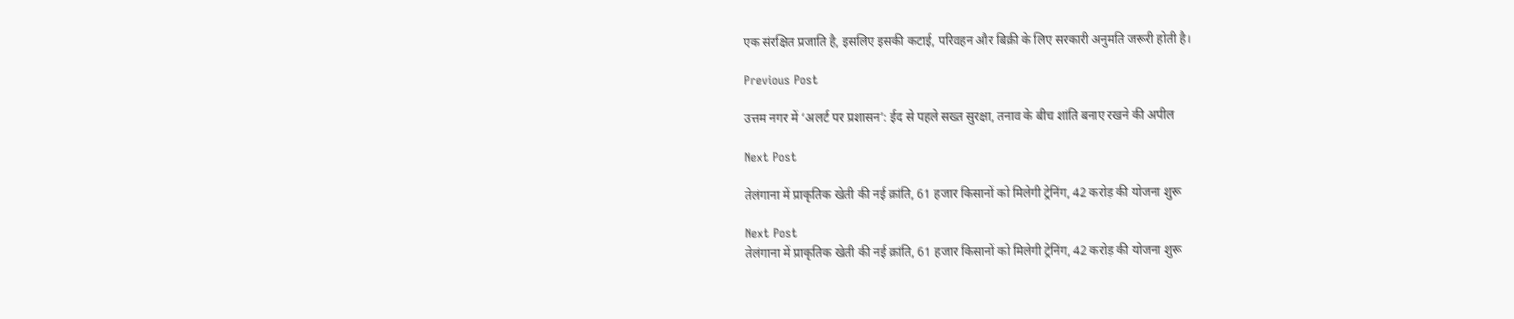एक संरक्षित प्रजाति है, इसलिए इसकी कटाई, परिवहन और बिक्री के लिए सरकारी अनुमति जरूरी होती है।

Previous Post

उत्तम नगर में ‘अलर्ट पर प्रशासन’: ईद से पहले सख्त सुरक्षा, तनाव के बीच शांति बनाए रखने की अपील

Next Post

तेलंगाना में प्राकृतिक खेती की नई क्रांति, 61 हजार किसानों को मिलेगी ट्रेनिंग, 42 करोड़ की योजना शुरू

Next Post
तेलंगाना में प्राकृतिक खेती की नई क्रांति, 61 हजार किसानों को मिलेगी ट्रेनिंग, 42 करोड़ की योजना शुरू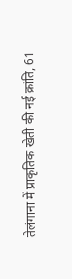तेलंगाना में प्राकृतिक खेती की नई क्रांति, 61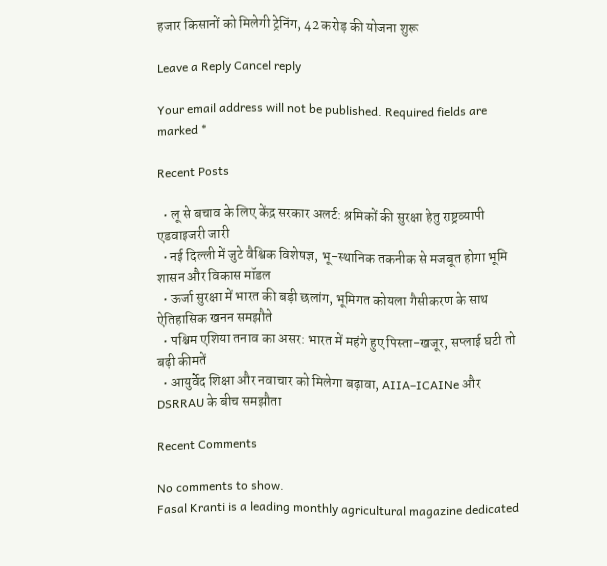हजार किसानों को मिलेगी ट्रेनिंग, 42 करोड़ की योजना शुरू

Leave a Reply Cancel reply

Your email address will not be published. Required fields are marked *

Recent Posts

  • लू से बचाव के लिए केंद्र सरकार अलर्ट: श्रमिकों की सुरक्षा हेतु राष्ट्रव्यापी एडवाइजरी जारी
  • नई दिल्ली में जुटे वैश्विक विशेषज्ञ, भू-स्थानिक तकनीक से मजबूत होगा भूमि शासन और विकास मॉडल
  • ऊर्जा सुरक्षा में भारत की बड़ी छलांग, भूमिगत कोयला गैसीकरण के साथ ऐतिहासिक खनन समझौते
  • पश्चिम एशिया तनाव का असर: भारत में महंगे हुए पिस्ता-खजूर, सप्लाई घटी तो बढ़ी कीमतें
  • आयुर्वेद शिक्षा और नवाचार को मिलेगा बढ़ावा, AIIA–ICAINe और DSRRAU के बीच समझौता

Recent Comments

No comments to show.
Fasal Kranti is a leading monthly agricultural magazine dedicated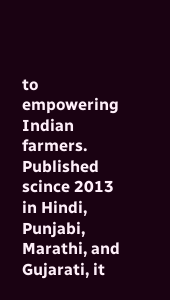to empowering Indian farmers. Published scince 2013 in Hindi, Punjabi, Marathi, and Gujarati, it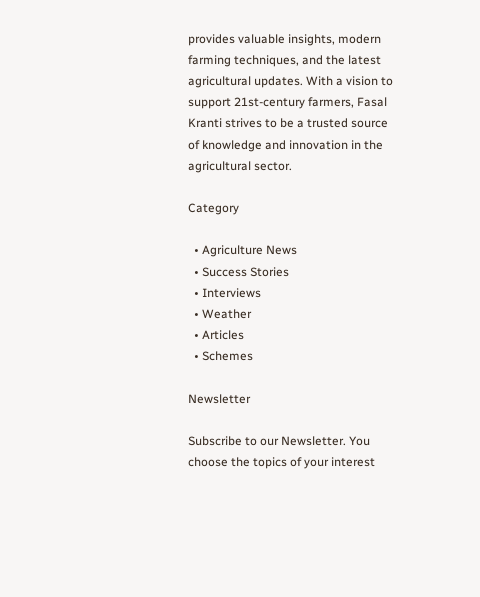provides valuable insights, modern farming techniques, and the latest agricultural updates. With a vision to support 21st-century farmers, Fasal Kranti strives to be a trusted source of knowledge and innovation in the agricultural sector.

Category

  • Agriculture News
  • Success Stories
  • Interviews
  • Weather
  • Articles
  • Schemes

Newsletter

Subscribe to our Newsletter. You choose the topics of your interest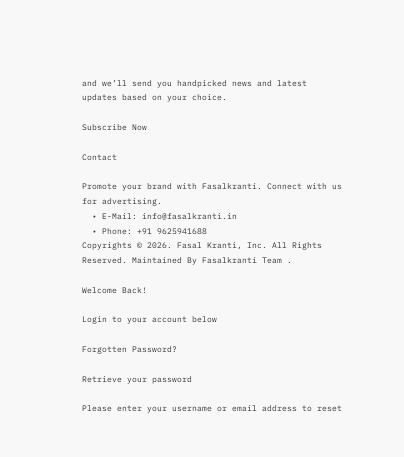and we’ll send you handpicked news and latest updates based on your choice.

Subscribe Now

Contact

Promote your brand with Fasalkranti. Connect with us for advertising.
  • E-Mail: info@fasalkranti.in
  • Phone: +91 9625941688
Copyrights © 2026. Fasal Kranti, Inc. All Rights Reserved. Maintained By Fasalkranti Team .

Welcome Back!

Login to your account below

Forgotten Password?

Retrieve your password

Please enter your username or email address to reset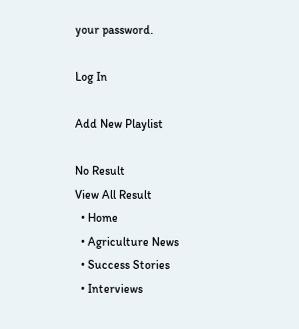your password.

Log In

Add New Playlist

No Result
View All Result
  • Home
  • Agriculture News
  • Success Stories
  • Interviews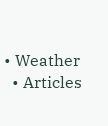• Weather
  • Articles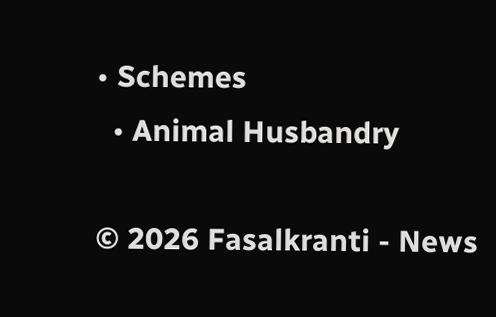• Schemes
  • Animal Husbandry

© 2026 Fasalkranti - News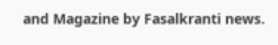and Magazine by Fasalkranti news.